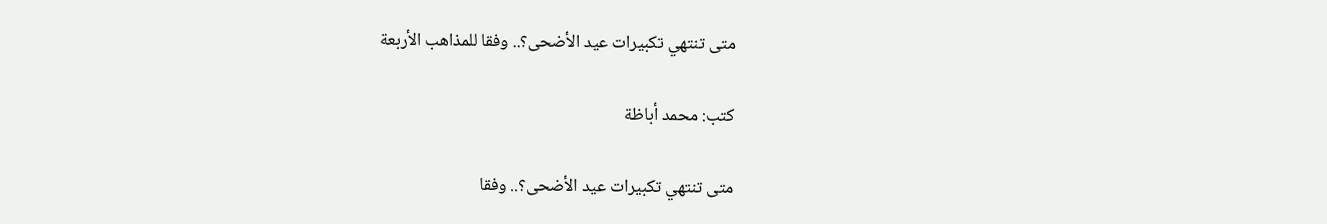متى تنتهي تكبيرات عيد الأضحى؟.. وفقا للمذاهب الأربعة

كتب: محمد أباظة

متى تنتهي تكبيرات عيد الأضحى؟.. وفقا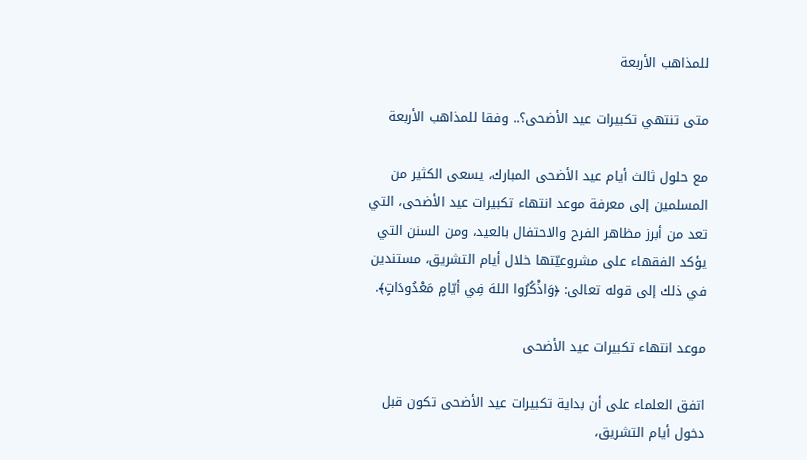للمذاهب الأربعة

متى تنتهي تكبيرات عيد الأضحى؟.. وفقا للمذاهب الأربعة

مع حلول ثالث أيام عيد الأضحى المبارك، يسعى الكثير من المسلمين إلى معرفة موعد انتهاء تكبيرات عيد الأضحى، التي تعد من أبرز مظاهر الفرح والاحتفال بالعيد، ومن السنن التي يؤكد الفقهاء على مشروعيّتها خلال أيام التشريق، مستندين في ذلك إلى قوله تعالى: ﴿وَاذْكُرُوا اللهَ فِي أيّامٍ مَعْدُودَاتٍ﴾.

موعد انتهاء تكبيرات عيد الأضحى

اتفق العلماء على أن بداية تكبيرات عيد الأضحى تكون قبل دخول أيام التشريق،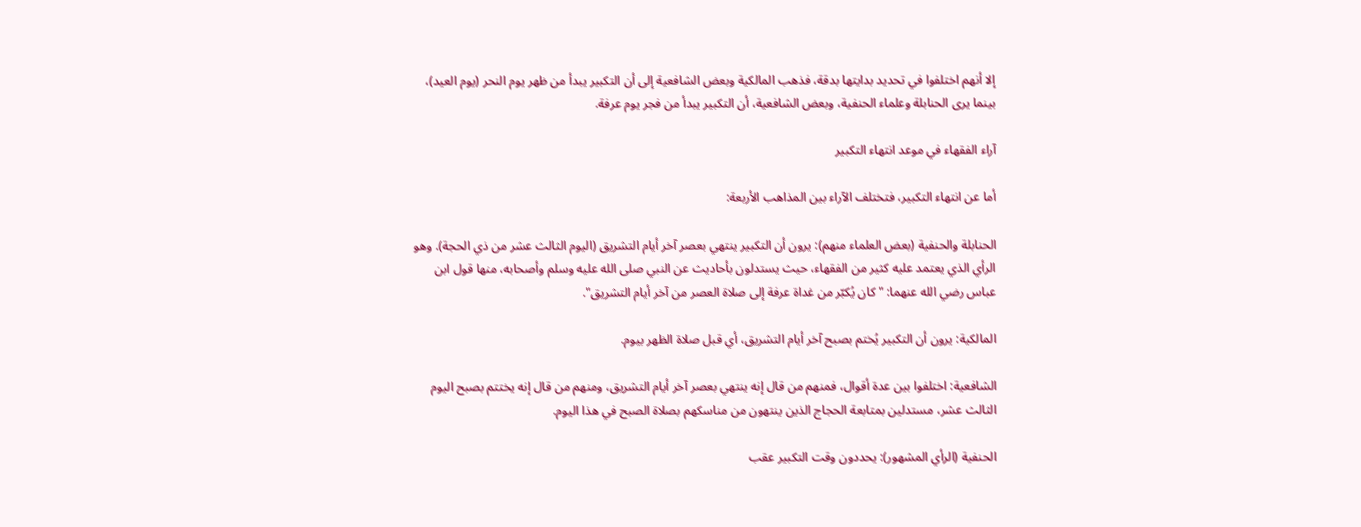إلا أنهم اختلفوا في تحديد بدايتها بدقة، فذهب المالكية وبعض الشافعية إلى أن التكبير يبدأ من ظهر يوم النحر (يوم العيد)، بينما يرى الحنابلة وعلماء الحنفية، وبعض الشافعية، أن التكبير يبدأ من فجر يوم عرفة.

آراء الفقهاء في موعد انتهاء التكبير

أما عن انتهاء التكبير، فتختلف الآراء بين المذاهب الأربعة:

الحنابلة والحنفية (بعض العلماء منهم): يرون أن التكبير ينتهي بعصر آخر أيام التشريق (اليوم الثالث عشر من ذي الحجة). وهو الرأي الذي يعتمد عليه كثير من الفقهاء، حيث يستدلون بأحاديث عن النبي صلى الله عليه وسلم وأصحابه، منها قول ابن عباس رضي الله عنهما: "كان يُكبّر من غداة عرفة إلى صلاة العصر من آخر أيام التشريق".

المالكية: يرون أن التكبير يُختم بصبح آخر أيام التشريق، أي قبل صلاة الظهر بيوم.

الشافعية: اختلفوا بين عدة أقوال، فمنهم من قال إنه ينتهي بعصر آخر أيام التشريق، ومنهم من قال إنه يختتم بصبح اليوم الثالث عشر، مستدلين بمتابعة الحجاج الذين ينتهون من مناسكهم بصلاة الصبح في هذا اليوم.

الحنفية (الرأي المشهور): يحددون وقت التكبير عقب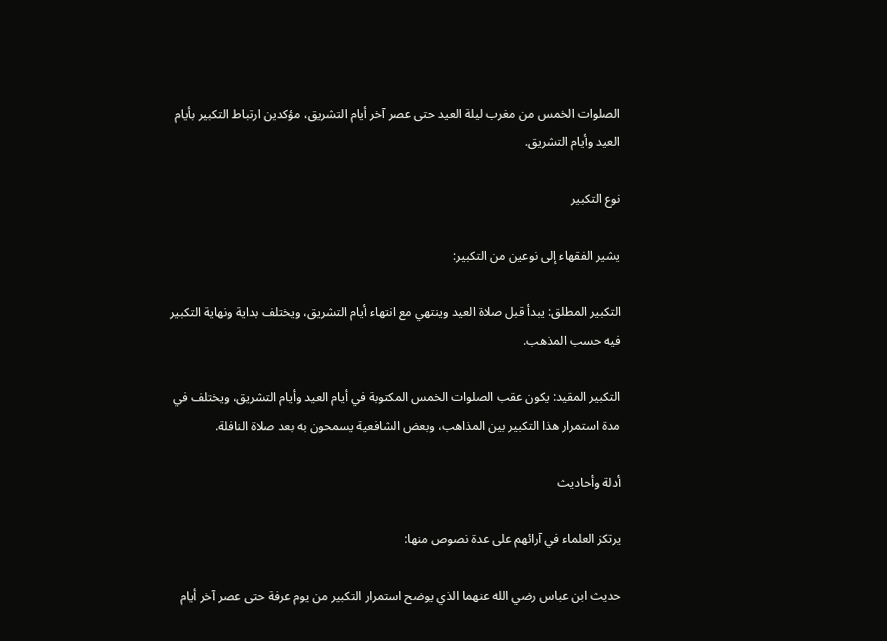الصلوات الخمس من مغرب ليلة العيد حتى عصر آخر أيام التشريق، مؤكدين ارتباط التكبير بأيام العيد وأيام التشريق.

نوع التكبير

يشير الفقهاء إلى نوعين من التكبير:

التكبير المطلق: يبدأ قبل صلاة العيد وينتهي مع انتهاء أيام التشريق، ويختلف بداية ونهاية التكبير فيه حسب المذهب.

التكبير المقيد: يكون عقب الصلوات الخمس المكتوبة في أيام العيد وأيام التشريق، ويختلف في مدة استمرار هذا التكبير بين المذاهب، وبعض الشافعية يسمحون به بعد صلاة النافلة.

أدلة وأحاديث

يرتكز العلماء في آرائهم على عدة نصوص منها:

حديث ابن عباس رضي الله عنهما الذي يوضح استمرار التكبير من يوم عرفة حتى عصر آخر أيام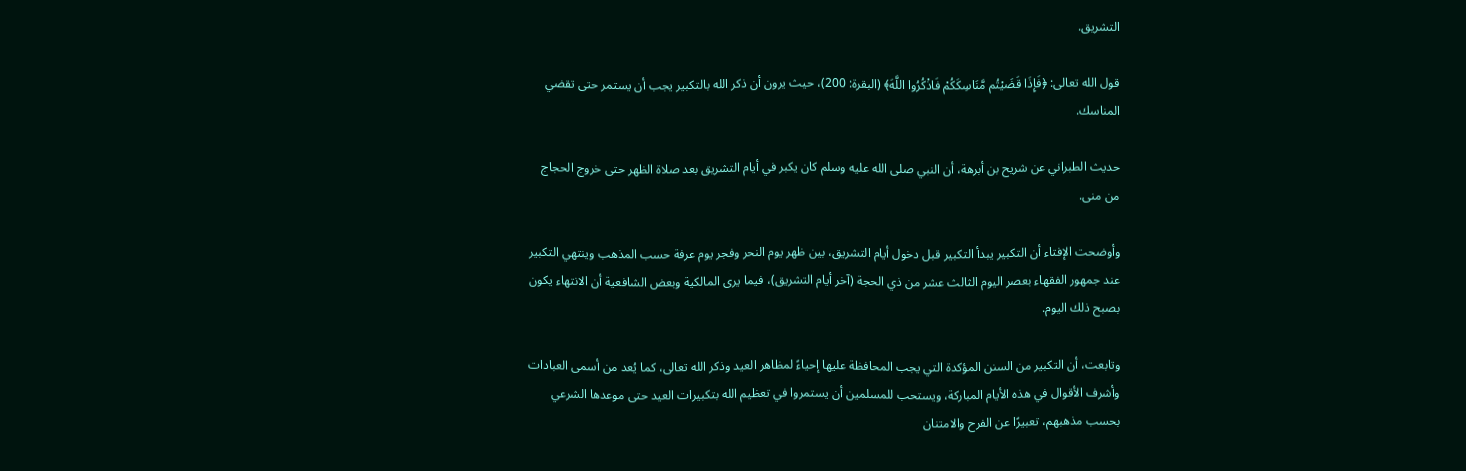التشريق.

قول الله تعالى: ﴿فَإِذَا قَضَيْتُم مَّنَاسِكَكُمْ فَاذْكُرُوا اللَّهَ﴾ (البقرة: 200)، حيث يرون أن ذكر الله بالتكبير يجب أن يستمر حتى تقضي المناسك.

حديث الطبراني عن شريح بن أبرهة، أن النبي صلى الله عليه وسلم كان يكبر في أيام التشريق بعد صلاة الظهر حتى خروج الحجاج من منى.

وأوضحت الإفتاء أن التكبير يبدأ التكبير قبل دخول أيام التشريق، بين ظهر يوم النحر وفجر يوم عرفة حسب المذهب وينتهي التكبير عند جمهور الفقهاء بعصر اليوم الثالث عشر من ذي الحجة (آخر أيام التشريق)، فيما يرى المالكية وبعض الشافعية أن الانتهاء يكون بصبح ذلك اليوم.

وتابعت، أن التكبير من السنن المؤكدة التي يجب المحافظة عليها إحياءً لمظاهر العيد وذكر الله تعالى، كما يُعد من أسمى العبادات وأشرف الأقوال في هذه الأيام المباركة، ويستحب للمسلمين أن يستمروا في تعظيم الله بتكبيرات العيد حتى موعدها الشرعي بحسب مذهبهم، تعبيرًا عن الفرح والامتنان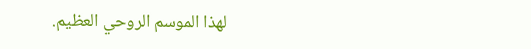لهذا الموسم الروحي العظيم.